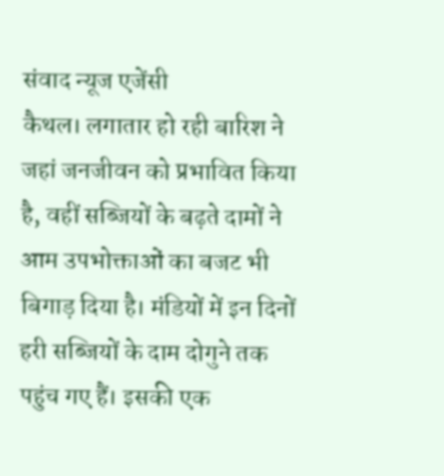संवाद न्यूज एजेंसी
कैथल। लगातार हो रही बारिश ने जहां जनजीवन को प्रभावित किया है, वहीं सब्जियों के बढ़ते दामों ने आम उपभोक्ताओं का बजट भी बिगाड़ दिया है। मंडियों में इन दिनों हरी सब्जियों के दाम दोगुने तक पहुंच गए हैं। इसकी एक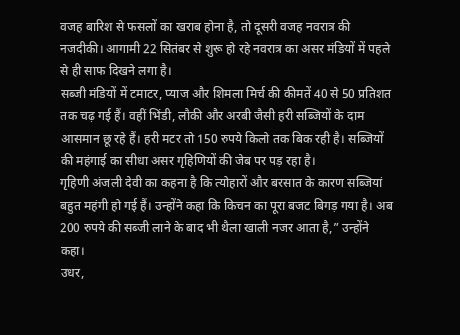वजह बारिश से फसलों का खराब होना है, तो दूसरी वजह नवरात्र की नजदीकी। आगामी 22 सितंबर से शुरू हो रहे नवरात्र का असर मंडियों में पहले से ही साफ दिखने लगा है।
सब्जी मंडियों में टमाटर, प्याज और शिमला मिर्च की कीमतें 40 से 50 प्रतिशत तक चढ़ गई हैं। वहीं भिंडी, लौकी और अरबी जैसी हरी सब्जियों के दाम आसमान छू रहे हैं। हरी मटर तो 150 रुपये किलो तक बिक रही है। सब्जियों की महंगाई का सीधा असर गृहिणियों की जेब पर पड़ रहा है।
गृहिणी अंजली देवी का कहना है कि त्योहारों और बरसात के कारण सब्जियां बहुत महंगी हो गई हैं। उन्होंने कहा कि किचन का पूरा बजट बिगड़ गया है। अब 200 रुपये की सब्जी लाने के बाद भी थैला खाली नजर आता है,” उन्होंने कहा।
उधर,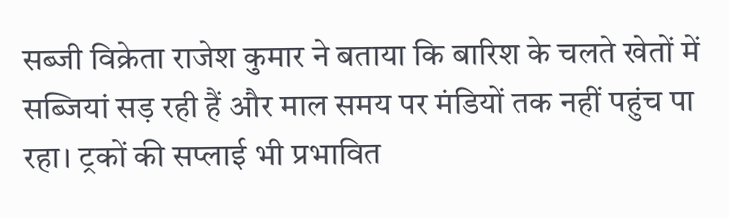सब्जी विक्रेता राजेश कुमार ने बताया कि बारिश के चलते खेतों में सब्जियां सड़ रही हैं और माल समय पर मंडियों तक नहीं पहुंच पा रहा। ट्रकों की सप्लाई भी प्रभावित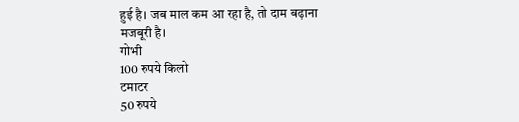हुई है। जब माल कम आ रहा है, तो दाम बढ़ाना मजबूरी है।
गोभी
100 रुपये किलो
टमाटर
50 रुपये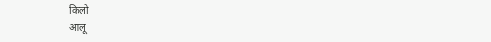किलो
आलू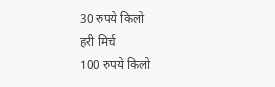30 रुपये किलो
हरी मिर्च
100 रुपये किलो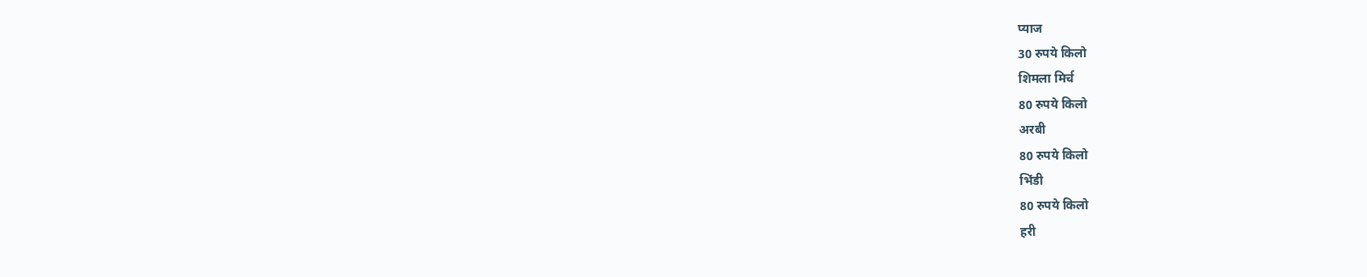प्याज
30 रुपये किलो
शिमला मिर्च
80 रुपये किलो
अरबी
80 रुपये किलो
भिंडी
80 रुपये किलो
हरी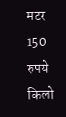मटर
150 रुपये किलो